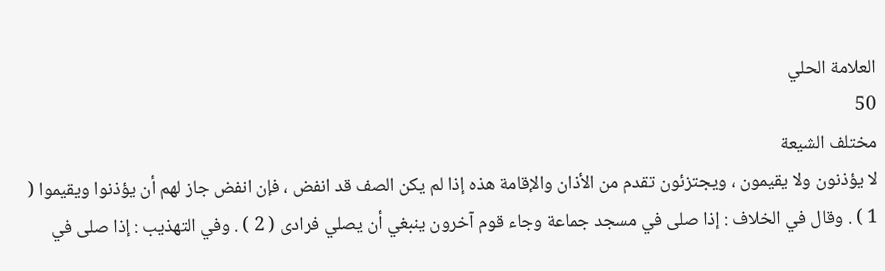العلامة الحلي
50
مختلف الشيعة
لا يؤذنون ولا يقيمون ، ويجتزئون تقدم من الأذان والإقامة هذه إذا لم يكن الصف قد انفض ، فإن انفض جاز لهم أن يؤذنوا ويقيموا ( 1 ) . وقال في الخلاف : إذا صلى في مسجد جماعة وجاء قوم آخرون ينبغي أن يصلي فرادى ( 2 ) . وفي التهذيب : إذا صلى في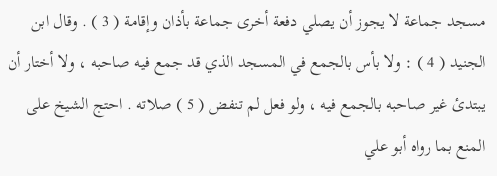مسجد جماعة لا يجوز أن يصلي دفعة أخرى جماعة بأذان وإقامة ( 3 ) . وقال ابن الجنيد ( 4 ) : ولا بأس بالجمع في المسجد الذي قد جمع فيه صاحبه ، ولا أختار أن يبتدئ غير صاحبه بالجمع فيه ، ولو فعل لم تنفض ( 5 ) صلاته . احتج الشيخ على المنع بما رواه أبو علي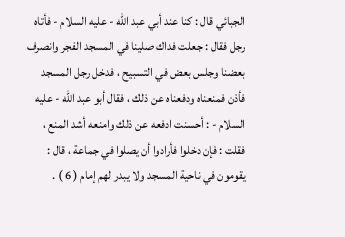الجبائي قال : كنا عند أبي عبد الله - عليه السلام - فأتاه رجل فقال : جعلت فداك صلينا في المسجد الفجر وانصرف بعضنا وجلس بعض في التسبيح ، فدخل رجل المسجد فأذن فمنعناه ودفعناه عن ذلك ، فقال أبو عبد الله - عليه السلام - : أحسنت ادفعه عن ذلك وامنعه أشد المنع ، فقلت : فإن دخلوا فأرادوا أن يصلوا في جماعة ، قال : يقومون في ناحية المسجد ولا يبدر لهم إمام ( 6 ) .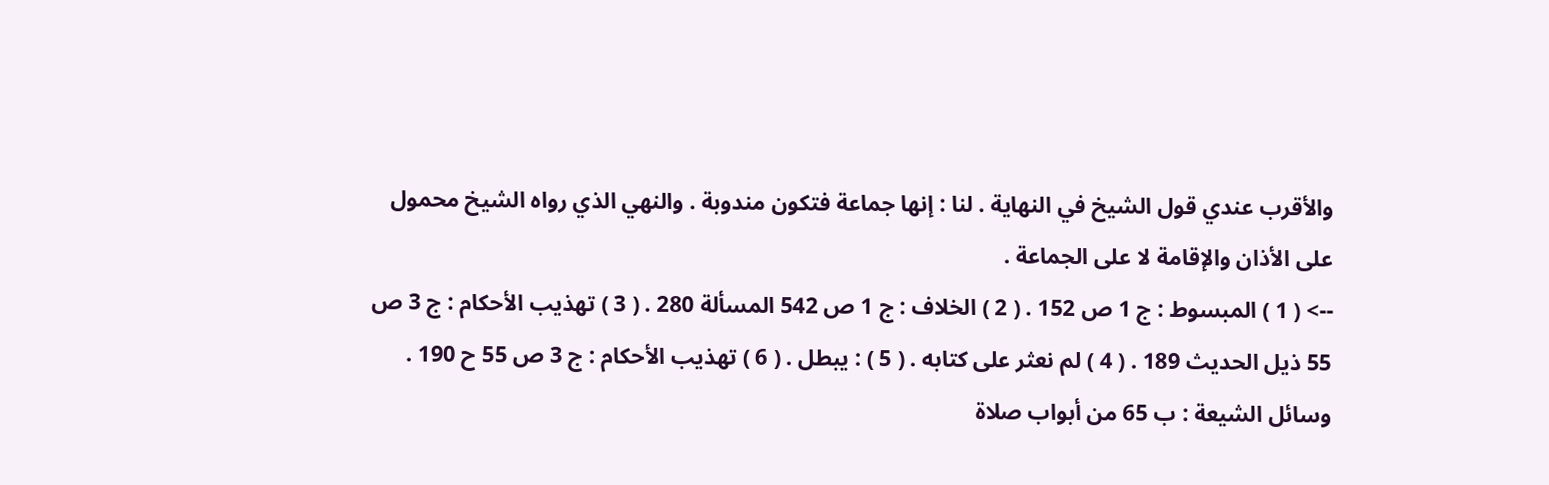والأقرب عندي قول الشيخ في النهاية . لنا : إنها جماعة فتكون مندوبة . والنهي الذي رواه الشيخ محمول على الأذان والإقامة لا على الجماعة .
--> ( 1 ) المبسوط : ج 1 ص 152 . ( 2 ) الخلاف : ج 1 ص 542 المسألة 280 . ( 3 ) تهذيب الأحكام : ج 3 ص 55 ذيل الحديث 189 . ( 4 ) لم نعثر على كتابه . ( 5 ) : يبطل . ( 6 ) تهذيب الأحكام : ج 3 ص 55 ح 190 . وسائل الشيعة : ب 65 من أبواب صلاة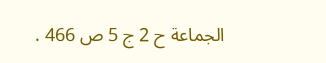الجماعة ح 2 ج 5 ص 466 .